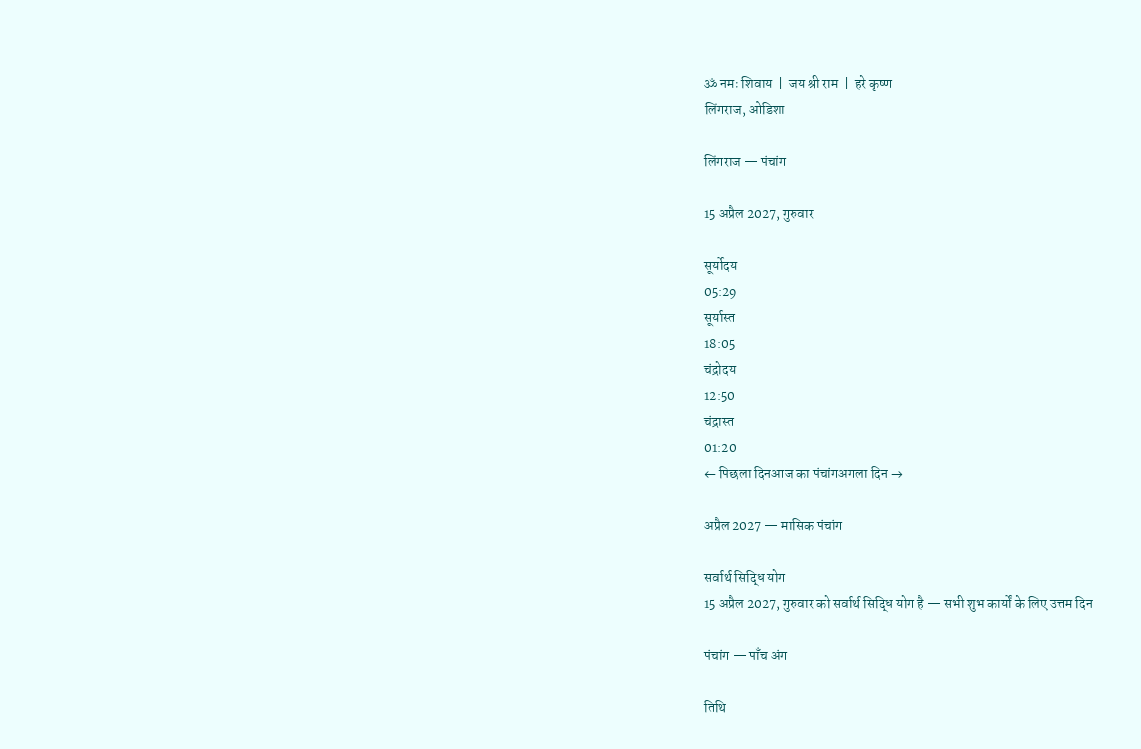ॐ नमः शिवाय  |  जय श्री राम  |  हरे कृष्ण
लिंगराज, ओडिशा

लिंगराज — पंचांग

15 अप्रैल 2027, गुरुवार

सूर्योदय
05:29
सूर्यास्त
18:05
चंद्रोदय
12:50
चंद्रास्त
01:20
← पिछला दिनआज का पंचांगअगला दिन →

अप्रैल 2027 — मासिक पंचांग

सर्वार्थ सिद्धि योग
15 अप्रैल 2027, गुरुवार को सर्वार्थ सिद्धि योग है — सभी शुभ कार्यों के लिए उत्तम दिन

पंचांग — पाँच अंग

तिथि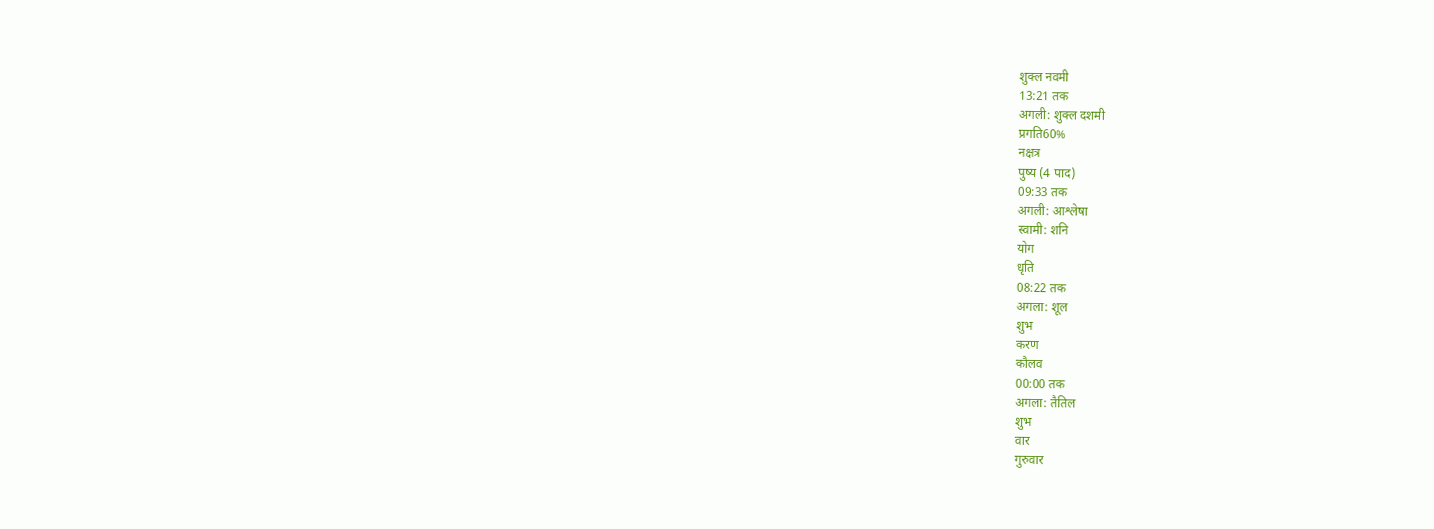शुक्ल नवमी
13:21 तक
अगली: शुक्ल दशमी
प्रगति60%
नक्षत्र
पुष्य (4 पाद)
09:33 तक
अगली: आश्लेषा
स्वामी: शनि
योग
धृति
08:22 तक
अगला: शूल
शुभ
करण
कौलव
00:00 तक
अगला: तैतिल
शुभ
वार
गुरुवार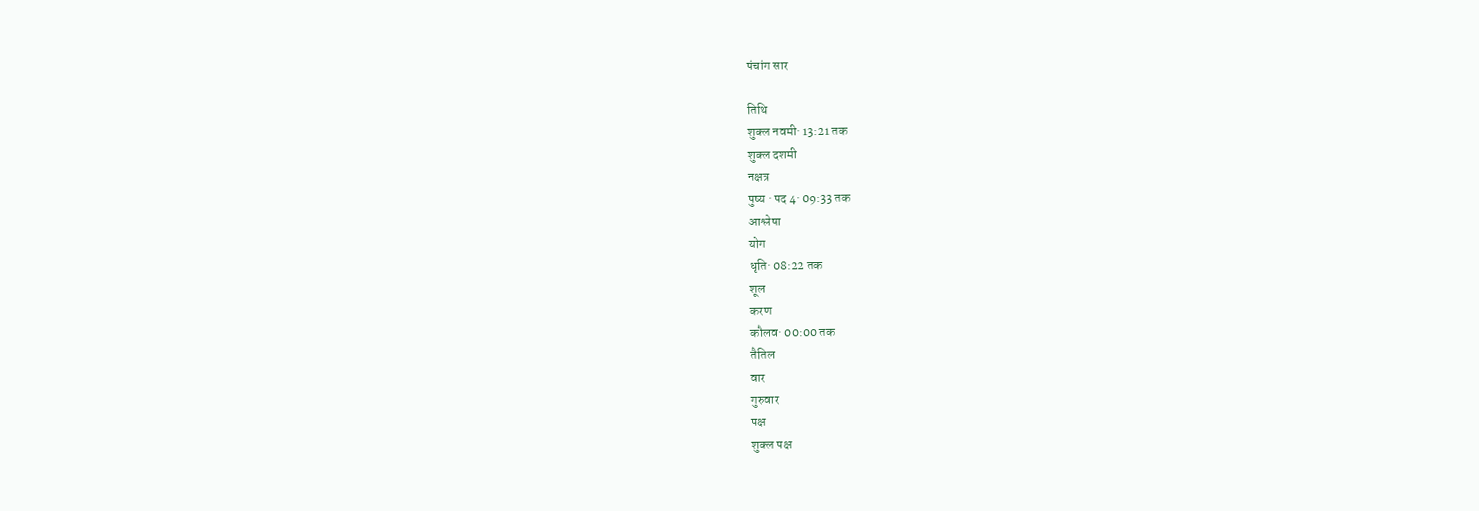पंचांग सार

तिथि
शुक्ल नवमी· 13:21 तक
शुक्ल दशमी
नक्षत्र
पुष्य · पद 4· 09:33 तक
आश्लेषा
योग
धृति· 08:22 तक
शूल
करण
कौलव· 00:00 तक
तैतिल
वार
गुरुवार
पक्ष
शुक्ल पक्ष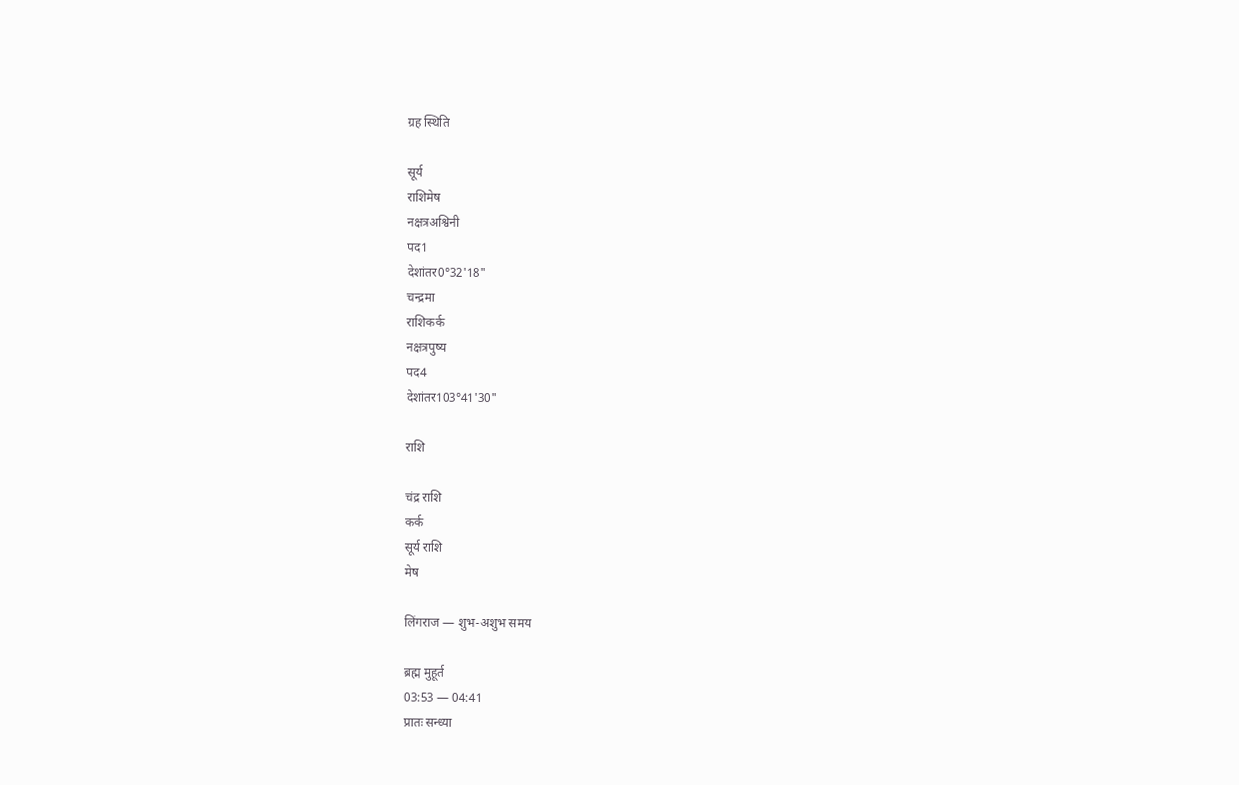ग्रह स्थिति

सूर्य
राशिमेष
नक्षत्रअश्विनी
पद1
देशांतर0°32'18"
चन्द्रमा
राशिकर्क
नक्षत्रपुष्य
पद4
देशांतर103°41'30"

राशि

चंद्र राशि
कर्क
सूर्य राशि
मेष

लिंगराज — शुभ-अशुभ समय

ब्रह्म मुहूर्त
03:53 — 04:41
प्रातः सन्ध्या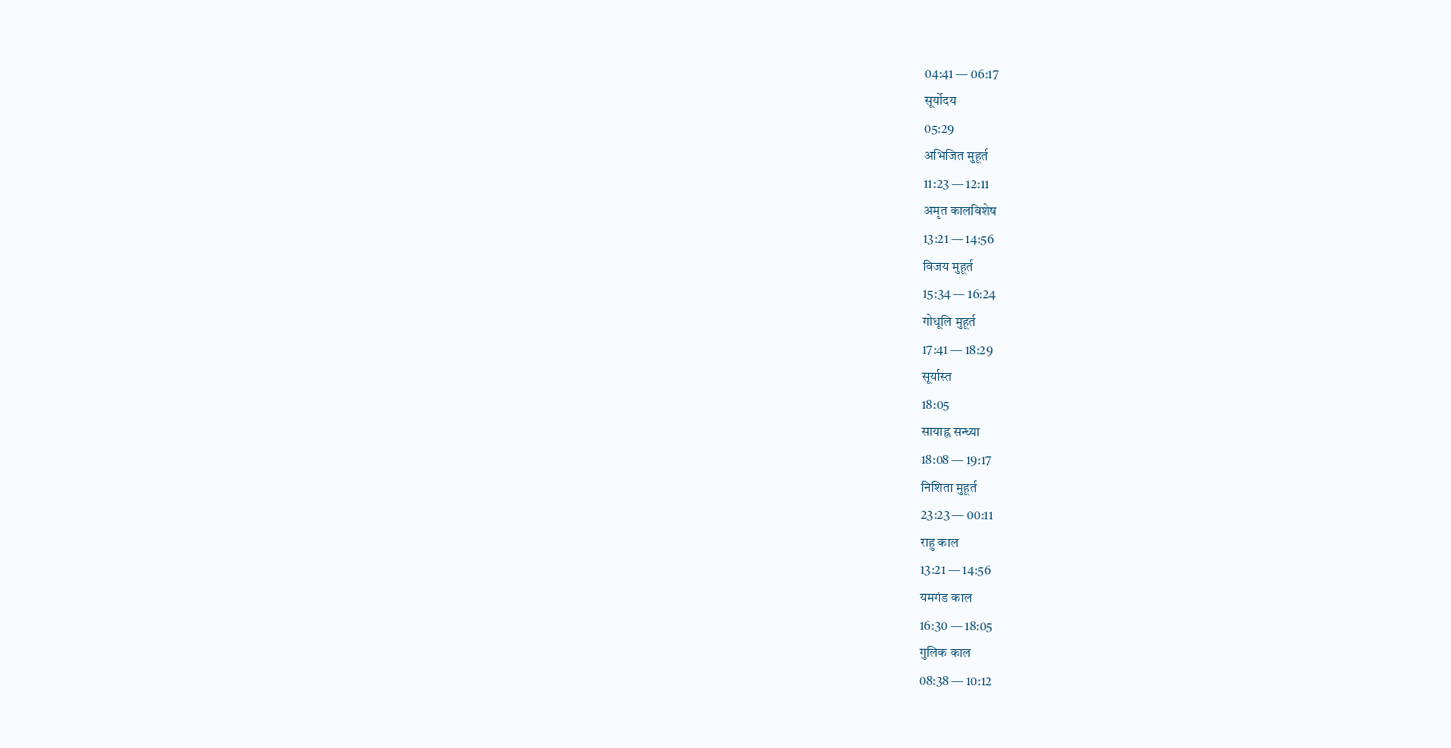04:41 — 06:17
सूर्योदय
05:29
अभिजित मुहूर्त
11:23 — 12:11
अमृत कालविशेष
13:21 — 14:56
विजय मुहूर्त
15:34 — 16:24
गोधूलि मुहूर्त
17:41 — 18:29
सूर्यास्त
18:05
सायाह्न सन्ध्या
18:08 — 19:17
निशिता मुहूर्त
23:23 — 00:11
राहु काल
13:21 — 14:56
यमगंड काल
16:30 — 18:05
गुलिक काल
08:38 — 10:12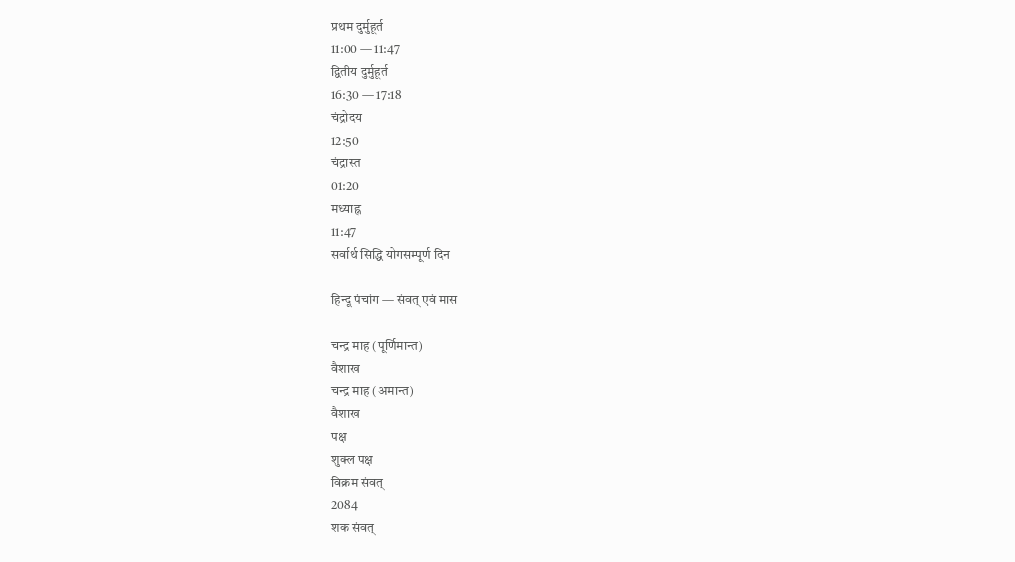प्रथम दुर्मुहूर्त
11:00 — 11:47
द्वितीय दुर्मुहूर्त
16:30 — 17:18
चंद्रोदय
12:50
चंद्रास्त
01:20
मध्याह्न
11:47
सर्वार्थ सिद्धि योगसम्पूर्ण दिन

हिन्दू पंचांग — संवत् एवं मास

चन्द्र माह (पूर्णिमान्त)
वैशाख
चन्द्र माह (अमान्त)
वैशाख
पक्ष
शुक्ल पक्ष
विक्रम संवत्
2084
शक संवत्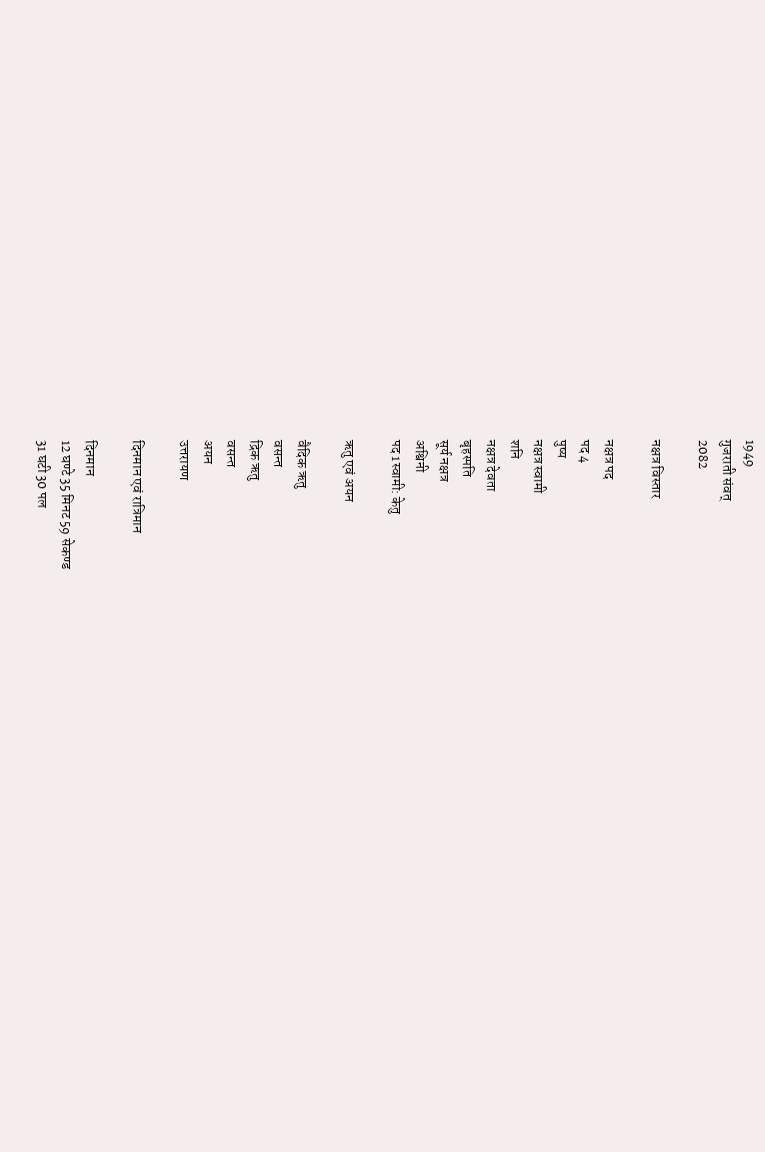1949
गुजराती संवत्
2082

नक्षत्र विस्तार

नक्षत्र पद
पद 4
पुष्य
नक्षत्र स्वामी
शनि
नक्षत्र देवता
बृहस्पति
सूर्य नक्षत्र
अश्विनी
पद 1स्वामी: केतु

ऋतु एवं अयन

वैदिक ऋतु
वसन्त
द्रिक ऋतु
वसन्त
अयन
उत्तरायण

दिनमान एवं रात्रिमान

दिनमान
12 घण्टे 35 मिनट 59 सेकण्ड
31 घटी 30 पल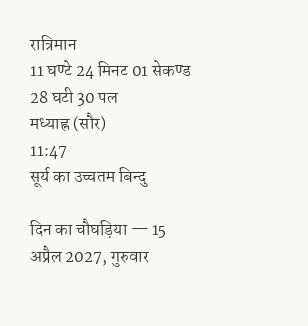रात्रिमान
11 घण्टे 24 मिनट 01 सेकण्ड
28 घटी 30 पल
मध्याह्न (सौर)
11:47
सूर्य का उच्चतम बिन्दु

दिन का चौघड़िया — 15 अप्रैल 2027, गुरुवार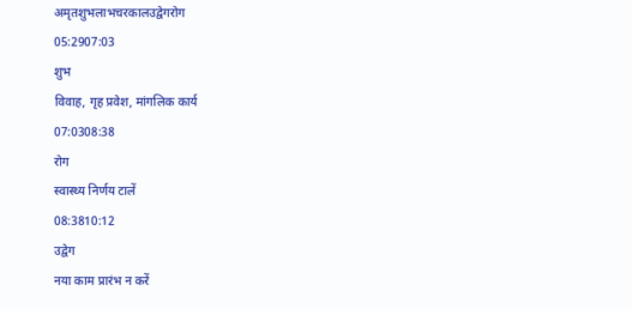अमृतशुभलाभचरकालउद्वेगरोग
05:2907:03
शुभ
विवाह, गृह प्रवेश, मांगलिक कार्य
07:0308:38
रोग
स्वास्थ्य निर्णय टालें
08:3810:12
उद्वेग
नया काम प्रारंभ न करें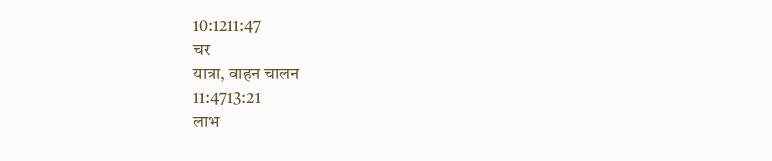10:1211:47
चर
यात्रा, वाहन चालन
11:4713:21
लाभ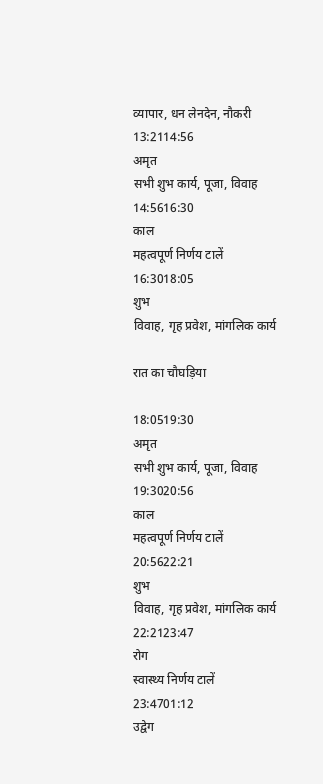व्यापार, धन लेनदेन, नौकरी
13:2114:56
अमृत
सभी शुभ कार्य, पूजा, विवाह
14:5616:30
काल
महत्वपूर्ण निर्णय टालें
16:3018:05
शुभ
विवाह, गृह प्रवेश, मांगलिक कार्य

रात का चौघड़िया

18:0519:30
अमृत
सभी शुभ कार्य, पूजा, विवाह
19:3020:56
काल
महत्वपूर्ण निर्णय टालें
20:5622:21
शुभ
विवाह, गृह प्रवेश, मांगलिक कार्य
22:2123:47
रोग
स्वास्थ्य निर्णय टालें
23:4701:12
उद्वेग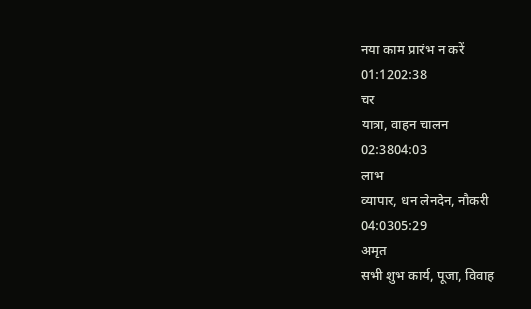नया काम प्रारंभ न करें
01:1202:38
चर
यात्रा, वाहन चालन
02:3804:03
लाभ
व्यापार, धन लेनदेन, नौकरी
04:0305:29
अमृत
सभी शुभ कार्य, पूजा, विवाह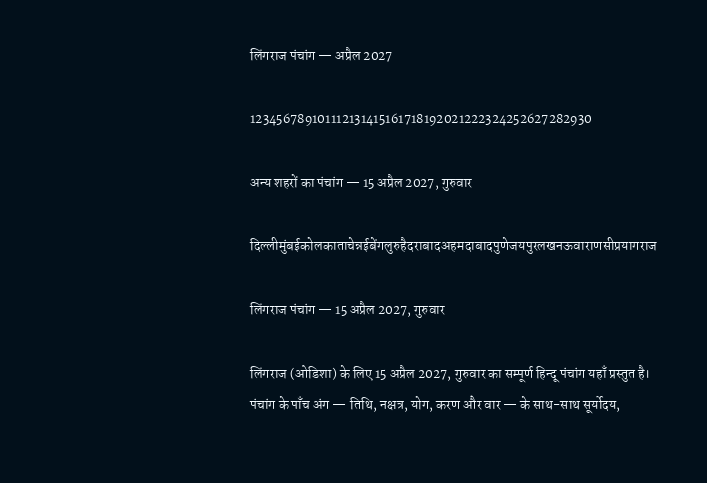लिंगराज पंचांग — अप्रैल 2027

123456789101112131415161718192021222324252627282930

अन्य शहरों का पंचांग — 15 अप्रैल 2027, गुरुवार

दिल्लीमुंबईकोलकाताचेन्नईबेंगलुरुहैदराबादअहमदाबादपुणेजयपुरलखनऊवाराणसीप्रयागराज

लिंगराज पंचांग — 15 अप्रैल 2027, गुरुवार

लिंगराज (ओडिशा) के लिए 15 अप्रैल 2027, गुरुवार का सम्पूर्ण हिन्दू पंचांग यहाँ प्रस्तुत है। पंचांग के पाँच अंग — तिथि, नक्षत्र, योग, करण और वार — के साथ-साथ सूर्योदय,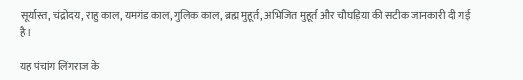सूर्यास्त, चंद्रोदय, राहु काल, यमगंड काल, गुलिक काल, ब्रह्म मुहूर्त, अभिजित मुहूर्त और चौघड़िया की सटीक जानकारी दी गई है।

यह पंचांग लिंगराज के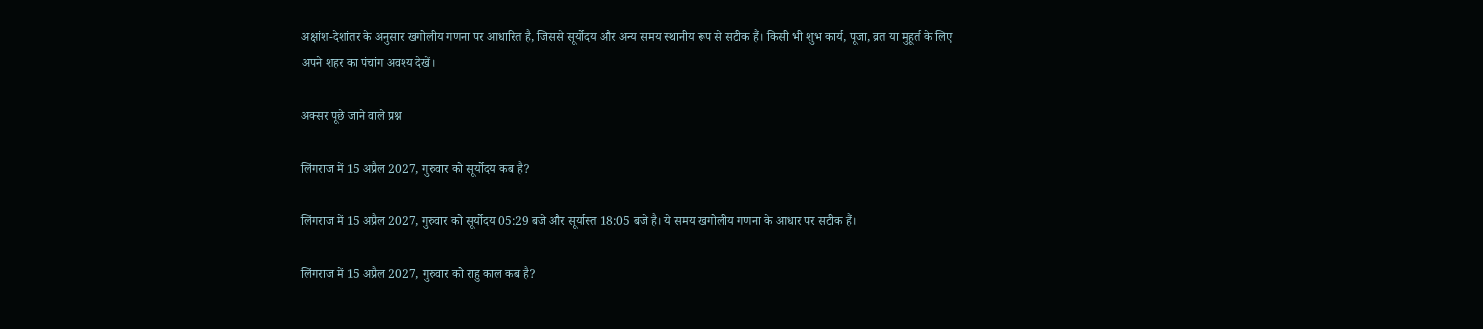अक्षांश-देशांतर के अनुसार खगोलीय गणना पर आधारित है, जिससे सूर्योदय और अन्य समय स्थानीय रूप से सटीक हैं। किसी भी शुभ कार्य, पूजा, व्रत या मुहूर्त के लिए अपने शहर का पंचांग अवश्य देखें।

अक्सर पूछे जाने वाले प्रश्न

लिंगराज में 15 अप्रैल 2027, गुरुवार को सूर्योदय कब है?

लिंगराज में 15 अप्रैल 2027, गुरुवार को सूर्योदय 05:29 बजे और सूर्यास्त 18:05 बजे है। ये समय खगोलीय गणना के आधार पर सटीक हैं।

लिंगराज में 15 अप्रैल 2027, गुरुवार को राहु काल कब है?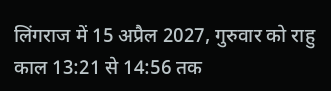लिंगराज में 15 अप्रैल 2027, गुरुवार को राहु काल 13:21 से 14:56 तक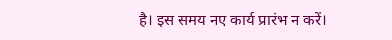है। इस समय नए कार्य प्रारंभ न करें।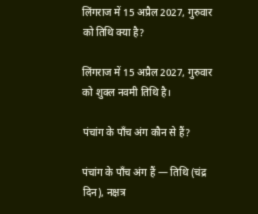लिंगराज में 15 अप्रैल 2027, गुरुवार को तिथि क्या है?

लिंगराज में 15 अप्रैल 2027, गुरुवार को शुक्ल नवमी तिथि है।

पंचांग के पाँच अंग कौन से हैं?

पंचांग के पाँच अंग हैं — तिथि (चंद्र दिन), नक्षत्र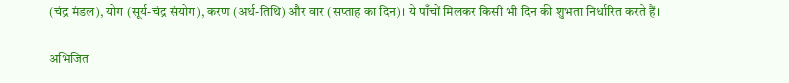(चंद्र मंडल), योग (सूर्य-चंद्र संयोग), करण (अर्ध-तिथि) और वार (सप्ताह का दिन)। ये पाँचों मिलकर किसी भी दिन की शुभता निर्धारित करते हैं।

अभिजित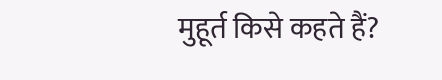मुहूर्त किसे कहते हैं?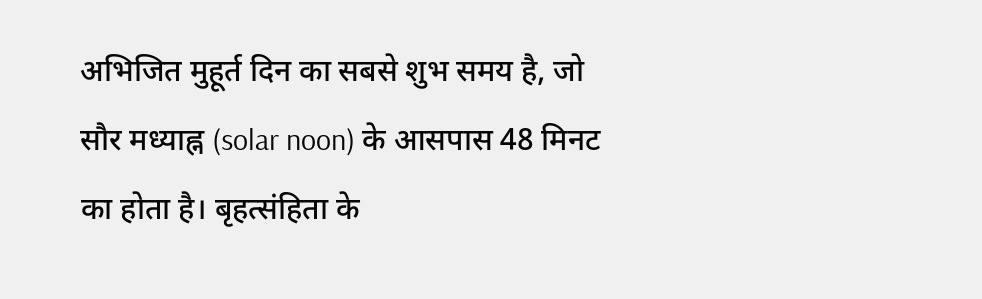अभिजित मुहूर्त दिन का सबसे शुभ समय है, जो सौर मध्याह्न (solar noon) के आसपास 48 मिनट का होता है। बृहत्संहिता के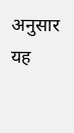अनुसार यह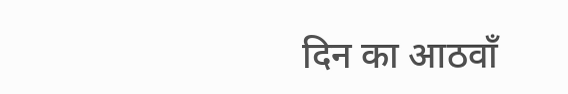दिन का आठवाँ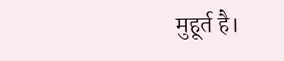मुहूर्त है।